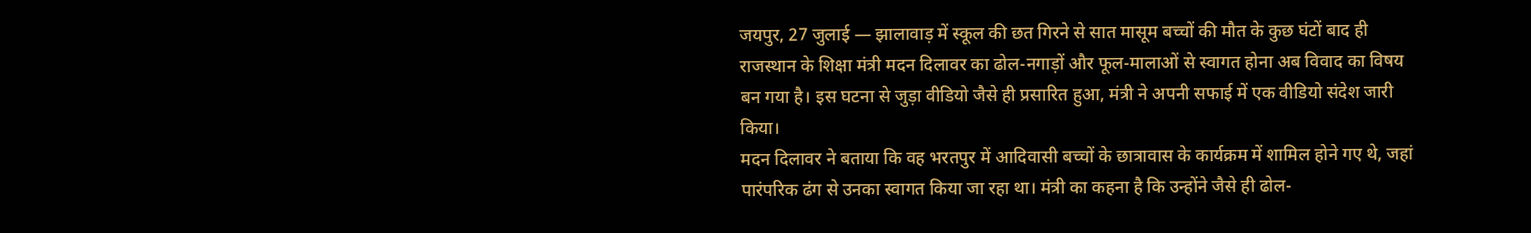जयपुर, 27 जुलाई — झालावाड़ में स्कूल की छत गिरने से सात मासूम बच्चों की मौत के कुछ घंटों बाद ही राजस्थान के शिक्षा मंत्री मदन दिलावर का ढोल-नगाड़ों और फूल-मालाओं से स्वागत होना अब विवाद का विषय बन गया है। इस घटना से जुड़ा वीडियो जैसे ही प्रसारित हुआ, मंत्री ने अपनी सफाई में एक वीडियो संदेश जारी किया।
मदन दिलावर ने बताया कि वह भरतपुर में आदिवासी बच्चों के छात्रावास के कार्यक्रम में शामिल होने गए थे, जहां पारंपरिक ढंग से उनका स्वागत किया जा रहा था। मंत्री का कहना है कि उन्होंने जैसे ही ढोल-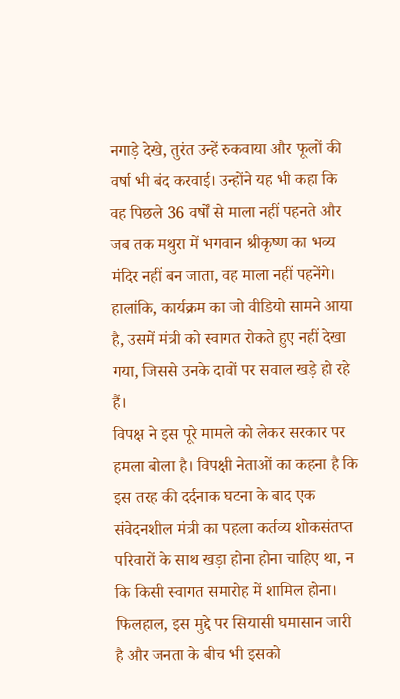नगाड़े देखे, तुरंत उन्हें रुकवाया और फूलों की वर्षा भी बंद करवाई। उन्होंने यह भी कहा कि वह पिछले 36 वर्षों से माला नहीं पहनते और जब तक मथुरा में भगवान श्रीकृष्ण का भव्य मंदिर नहीं बन जाता, वह माला नहीं पहनेंगे।
हालांकि, कार्यक्रम का जो वीडियो सामने आया है, उसमें मंत्री को स्वागत रोकते हुए नहीं देखा गया, जिससे उनके दावों पर सवाल खड़े हो रहे हैं।
विपक्ष ने इस पूरे मामले को लेकर सरकार पर हमला बोला है। विपक्षी नेताओं का कहना है कि इस तरह की दर्दनाक घटना के बाद एक संवेदनशील मंत्री का पहला कर्तव्य शोकसंतप्त परिवारों के साथ खड़ा होना होना चाहिए था, न कि किसी स्वागत समारोह में शामिल होना।
फिलहाल, इस मुद्दे पर सियासी घमासान जारी है और जनता के बीच भी इसको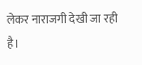लेकर नाराजगी देखी जा रही है।